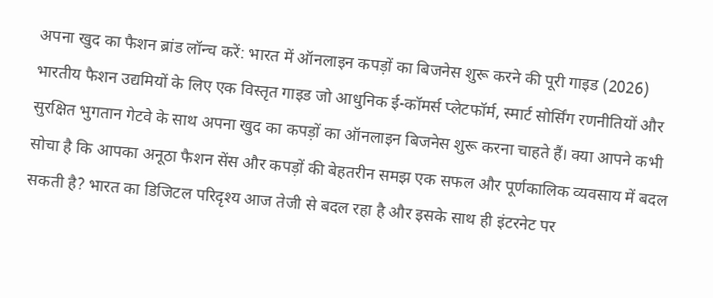अपना खुद का फैशन ब्रांड लॉन्च करें: भारत में ऑनलाइन कपड़ों का बिजनेस शुरू करने की पूरी गाइड (2026) भारतीय फैशन उद्यमियों के लिए एक विस्तृत गाइड जो आधुनिक ई-कॉमर्स प्लेटफॉर्म, स्मार्ट सोर्सिंग रणनीतियों और सुरक्षित भुगतान गेटवे के साथ अपना खुद का कपड़ों का ऑनलाइन बिजनेस शुरू करना चाहते हैं। क्या आपने कभी सोचा है कि आपका अनूठा फैशन सेंस और कपड़ों की बेहतरीन समझ एक सफल और पूर्णकालिक व्यवसाय में बदल सकती है? भारत का डिजिटल परिदृश्य आज तेजी से बदल रहा है और इसके साथ ही इंटरनेट पर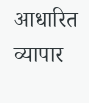आधारित व्यापार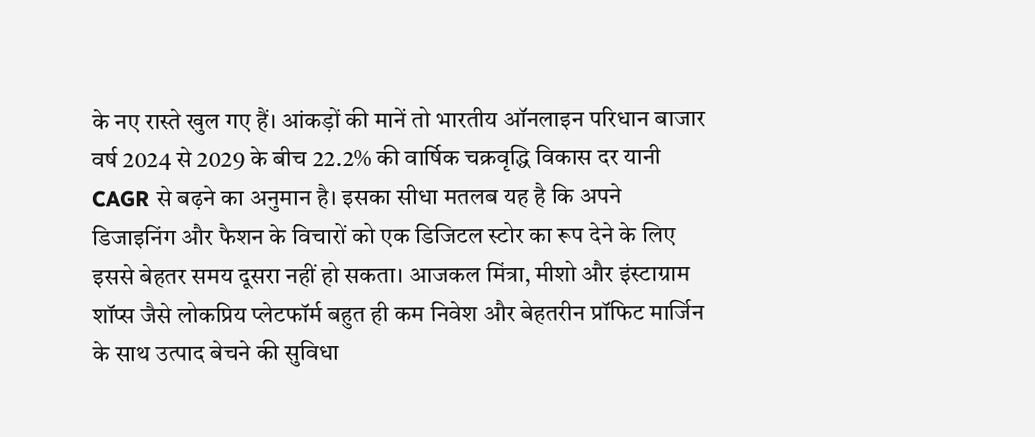के नए रास्ते खुल गए हैं। आंकड़ों की मानें तो भारतीय ऑनलाइन परिधान बाजार वर्ष 2024 से 2029 के बीच 22.2% की वार्षिक चक्रवृद्धि विकास दर यानी CAGR से बढ़ने का अनुमान है। इसका सीधा मतलब यह है कि अपने डिजाइनिंग और फैशन के विचारों को एक डिजिटल स्टोर का रूप देने के लिए इससे बेहतर समय दूसरा नहीं हो सकता। आजकल मिंत्रा, मीशो और इंस्टाग्राम शॉप्स जैसे लोकप्रिय प्लेटफॉर्म बहुत ही कम निवेश और बेहतरीन प्रॉफिट मार्जिन के साथ उत्पाद बेचने की सुविधा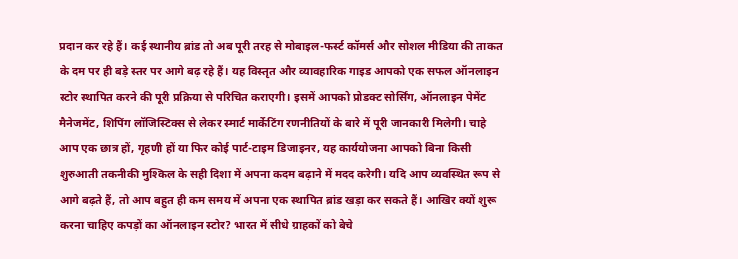प्रदान कर रहे हैं। कई स्थानीय ब्रांड तो अब पूरी तरह से मोबाइल-फर्स्ट कॉमर्स और सोशल मीडिया की ताकत के दम पर ही बड़े स्तर पर आगे बढ़ रहे हैं। यह विस्तृत और व्यावहारिक गाइड आपको एक सफल ऑनलाइन स्टोर स्थापित करने की पूरी प्रक्रिया से परिचित कराएगी। इसमें आपको प्रोडक्ट सोर्सिंग, ऑनलाइन पेमेंट मैनेजमेंट, शिपिंग लॉजिस्टिक्स से लेकर स्मार्ट मार्केटिंग रणनीतियों के बारे में पूरी जानकारी मिलेगी। चाहे आप एक छात्र हों, गृहणी हों या फिर कोई पार्ट-टाइम डिजाइनर, यह कार्ययोजना आपको बिना किसी शुरुआती तकनीकी मुश्किल के सही दिशा में अपना कदम बढ़ाने में मदद करेगी। यदि आप व्यवस्थित रूप से आगे बढ़ते हैं, तो आप बहुत ही कम समय में अपना एक स्थापित ब्रांड खड़ा कर सकते हैं। आखिर क्यों शुरू करना चाहिए कपड़ों का ऑनलाइन स्टोर? भारत में सीधे ग्राहकों को बेचे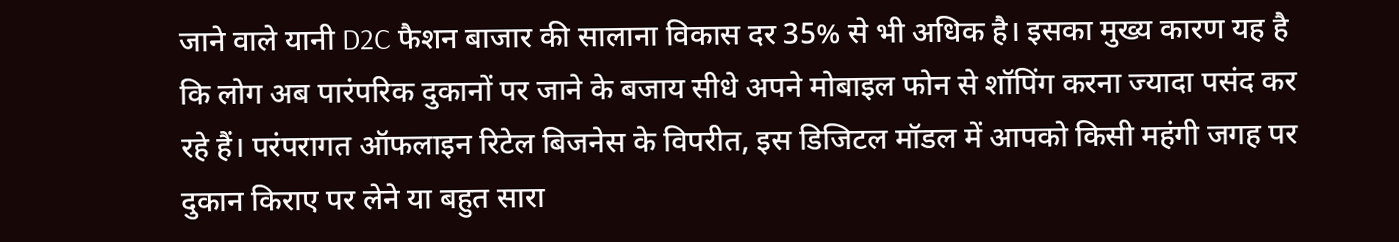जाने वाले यानी D2C फैशन बाजार की सालाना विकास दर 35% से भी अधिक है। इसका मुख्य कारण यह है कि लोग अब पारंपरिक दुकानों पर जाने के बजाय सीधे अपने मोबाइल फोन से शॉपिंग करना ज्यादा पसंद कर रहे हैं। परंपरागत ऑफलाइन रिटेल बिजनेस के विपरीत, इस डिजिटल मॉडल में आपको किसी महंगी जगह पर दुकान किराए पर लेने या बहुत सारा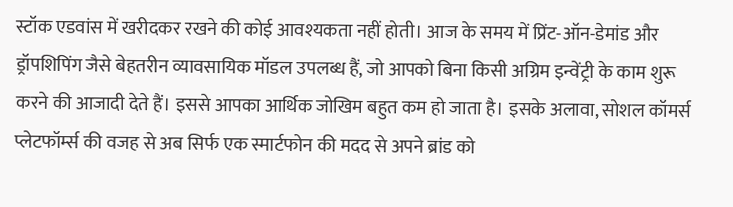स्टॉक एडवांस में खरीदकर रखने की कोई आवश्यकता नहीं होती। आज के समय में प्रिंट-ऑन-डेमांड और ड्रॉपशिपिंग जैसे बेहतरीन व्यावसायिक मॉडल उपलब्ध हैं, जो आपको बिना किसी अग्रिम इन्वेंट्री के काम शुरू करने की आजादी देते हैं। इससे आपका आर्थिक जोखिम बहुत कम हो जाता है। इसके अलावा, सोशल कॉमर्स प्लेटफॉर्म्स की वजह से अब सिर्फ एक स्मार्टफोन की मदद से अपने ब्रांड को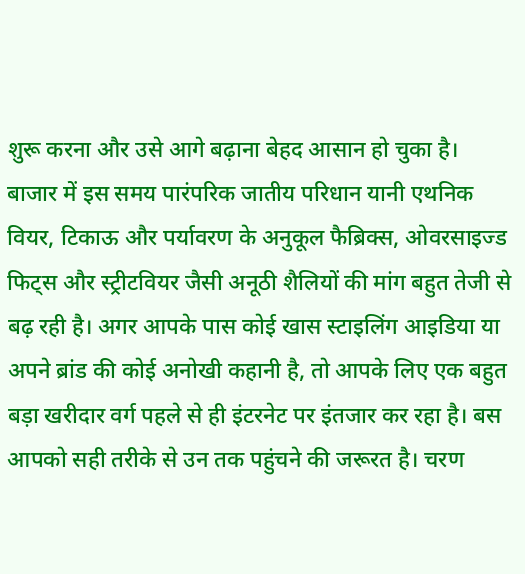शुरू करना और उसे आगे बढ़ाना बेहद आसान हो चुका है। बाजार में इस समय पारंपरिक जातीय परिधान यानी एथनिक वियर, टिकाऊ और पर्यावरण के अनुकूल फैब्रिक्स, ओवरसाइज्ड फिट्स और स्ट्रीटवियर जैसी अनूठी शैलियों की मांग बहुत तेजी से बढ़ रही है। अगर आपके पास कोई खास स्टाइलिंग आइडिया या अपने ब्रांड की कोई अनोखी कहानी है, तो आपके लिए एक बहुत बड़ा खरीदार वर्ग पहले से ही इंटरनेट पर इंतजार कर रहा है। बस आपको सही तरीके से उन तक पहुंचने की जरूरत है। चरण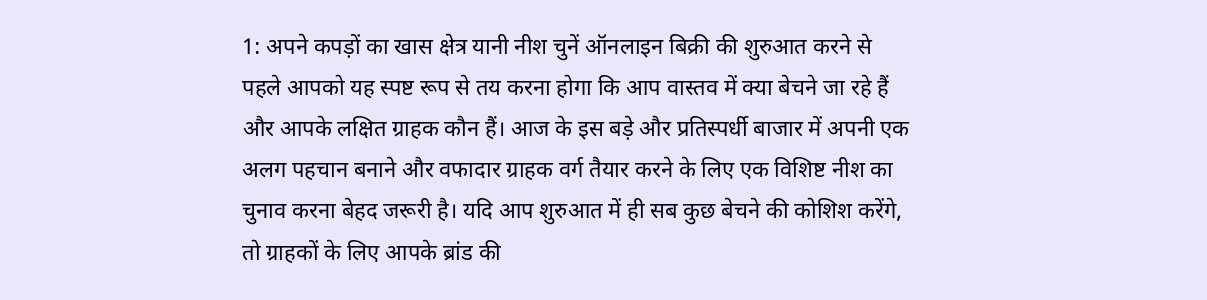1: अपने कपड़ों का खास क्षेत्र यानी नीश चुनें ऑनलाइन बिक्री की शुरुआत करने से पहले आपको यह स्पष्ट रूप से तय करना होगा कि आप वास्तव में क्या बेचने जा रहे हैं और आपके लक्षित ग्राहक कौन हैं। आज के इस बड़े और प्रतिस्पर्धी बाजार में अपनी एक अलग पहचान बनाने और वफादार ग्राहक वर्ग तैयार करने के लिए एक विशिष्ट नीश का चुनाव करना बेहद जरूरी है। यदि आप शुरुआत में ही सब कुछ बेचने की कोशिश करेंगे, तो ग्राहकों के लिए आपके ब्रांड की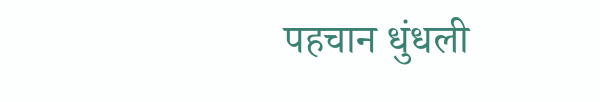पहचान धुंधली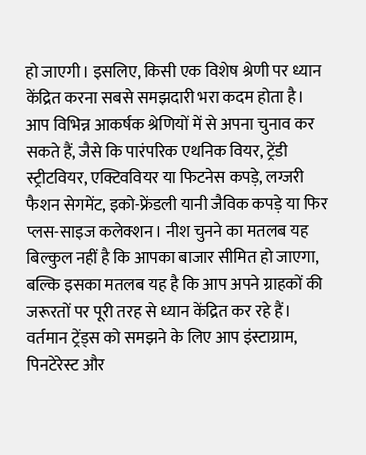हो जाएगी। इसलिए, किसी एक विशेष श्रेणी पर ध्यान केंद्रित करना सबसे समझदारी भरा कदम होता है। आप विभिन्न आकर्षक श्रेणियों में से अपना चुनाव कर सकते हैं, जैसे कि पारंपरिक एथनिक वियर, ट्रेंडी स्ट्रीटवियर, एक्टिववियर या फिटनेस कपड़े, लग्जरी फैशन सेगमेंट, इको-फ्रेंडली यानी जैविक कपड़े या फिर प्लस-साइज कलेक्शन। नीश चुनने का मतलब यह बिल्कुल नहीं है कि आपका बाजार सीमित हो जाएगा, बल्कि इसका मतलब यह है कि आप अपने ग्राहकों की जरूरतों पर पूरी तरह से ध्यान केंद्रित कर रहे हैं। वर्तमान ट्रेंड्स को समझने के लिए आप इंस्टाग्राम, पिनटेरेस्ट और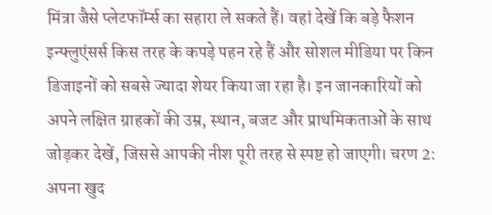मिंत्रा जैसे प्लेटफॉर्म्स का सहारा ले सकते हैं। वहां देखें कि बड़े फैशन इन्फ्लुएंसर्स किस तरह के कपड़े पहन रहे हैं और सोशल मीडिया पर किन डिजाइनों को सबसे ज्यादा शेयर किया जा रहा है। इन जानकारियों को अपने लक्षित ग्राहकों की उम्र, स्थान, बजट और प्राथमिकताओं के साथ जोड़कर देखें, जिससे आपकी नीश पूरी तरह से स्पष्ट हो जाएगी। चरण 2: अपना खुद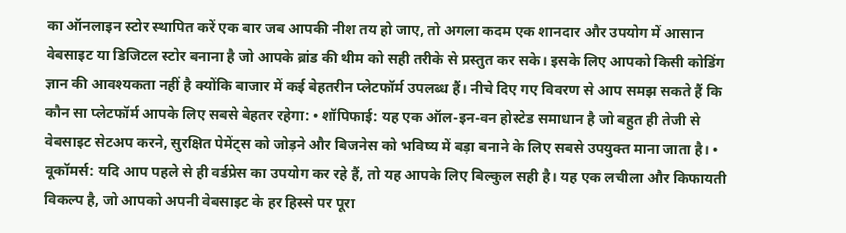का ऑनलाइन स्टोर स्थापित करें एक बार जब आपकी नीश तय हो जाए, तो अगला कदम एक शानदार और उपयोग में आसान वेबसाइट या डिजिटल स्टोर बनाना है जो आपके ब्रांड की थीम को सही तरीके से प्रस्तुत कर सके। इसके लिए आपको किसी कोडिंग ज्ञान की आवश्यकता नहीं है क्योंकि बाजार में कई बेहतरीन प्लेटफॉर्म उपलब्ध हैं। नीचे दिए गए विवरण से आप समझ सकते हैं कि कौन सा प्लेटफॉर्म आपके लिए सबसे बेहतर रहेगा: • शॉपिफाई: यह एक ऑल-इन-वन होस्टेड समाधान है जो बहुत ही तेजी से वेबसाइट सेटअप करने, सुरक्षित पेमेंट्स को जोड़ने और बिजनेस को भविष्य में बड़ा बनाने के लिए सबसे उपयुक्त माना जाता है। • वूकॉमर्स: यदि आप पहले से ही वर्डप्रेस का उपयोग कर रहे हैं, तो यह आपके लिए बिल्कुल सही है। यह एक लचीला और किफायती विकल्प है, जो आपको अपनी वेबसाइट के हर हिस्से पर पूरा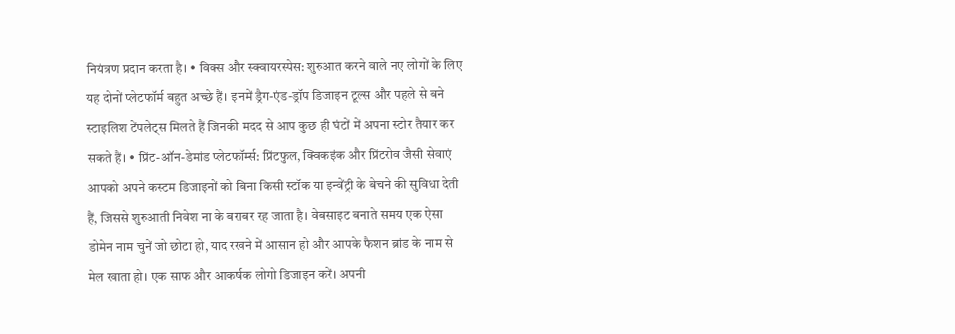नियंत्रण प्रदान करता है। • विक्स और स्क्वायरस्पेस: शुरुआत करने वाले नए लोगों के लिए यह दोनों प्लेटफॉर्म बहुत अच्छे हैं। इनमें ड्रैग-एंड-ड्रॉप डिजाइन टूल्स और पहले से बने स्टाइलिश टेंपलेट्स मिलते हैं जिनकी मदद से आप कुछ ही घंटों में अपना स्टोर तैयार कर सकते हैं। • प्रिंट-ऑन-डेमांड प्लेटफॉर्म्स: प्रिंटफुल, क्विकइंक और प्रिंटरोव जैसी सेवाएं आपको अपने कस्टम डिजाइनों को बिना किसी स्टॉक या इन्वेंट्री के बेचने की सुविधा देती हैं, जिससे शुरुआती निवेश ना के बराबर रह जाता है। वेबसाइट बनाते समय एक ऐसा डोमेन नाम चुनें जो छोटा हो, याद रखने में आसान हो और आपके फैशन ब्रांड के नाम से मेल खाता हो। एक साफ और आकर्षक लोगो डिजाइन करें। अपनी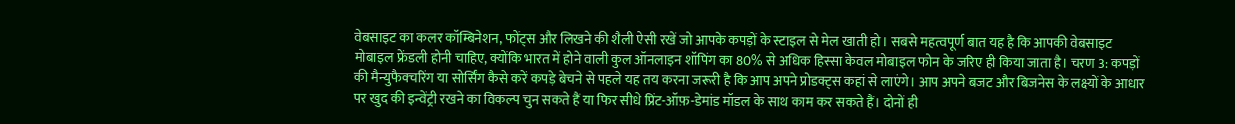वेबसाइट का कलर कॉम्बिनेशन, फोंट्स और लिखने की शैली ऐसी रखें जो आपके कपड़ों के स्टाइल से मेल खाती हो। सबसे महत्वपूर्ण बात यह है कि आपकी वेबसाइट मोबाइल फ्रेंडली होनी चाहिए, क्योंकि भारत में होने वाली कुल ऑनलाइन शॉपिंग का 80% से अधिक हिस्सा केवल मोबाइल फोन के जरिए ही किया जाता है। चरण 3: कपड़ों की मैन्युफैक्चरिंग या सोर्सिंग कैसे करें कपड़े बेचने से पहले यह तय करना जरूरी है कि आप अपने प्रोडक्ट्स कहां से लाएंगे। आप अपने बजट और बिजनेस के लक्ष्यों के आधार पर खुद की इन्वेंट्री रखने का विकल्प चुन सकते हैं या फिर सीधे प्रिंट-ऑफ़-डेमांड मॉडल के साथ काम कर सकते हैं। दोनों ही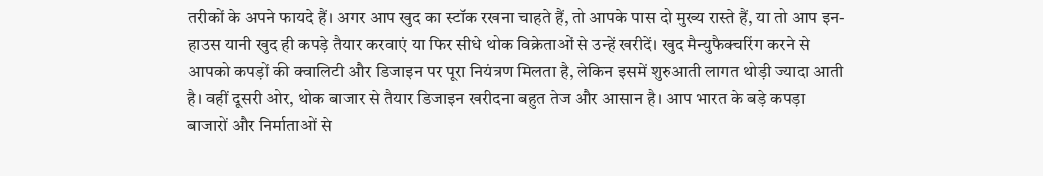तरीकों के अपने फायदे हैं। अगर आप खुद का स्टॉक रखना चाहते हैं, तो आपके पास दो मुख्य रास्ते हैं, या तो आप इन-हाउस यानी खुद ही कपड़े तैयार करवाएं या फिर सीधे थोक विक्रेताओं से उन्हें खरीदें। खुद मैन्युफैक्चरिंग करने से आपको कपड़ों की क्वालिटी और डिजाइन पर पूरा नियंत्रण मिलता है, लेकिन इसमें शुरुआती लागत थोड़ी ज्यादा आती है। वहीं दूसरी ओर, थोक बाजार से तैयार डिजाइन खरीदना बहुत तेज और आसान है। आप भारत के बड़े कपड़ा बाजारों और निर्माताओं से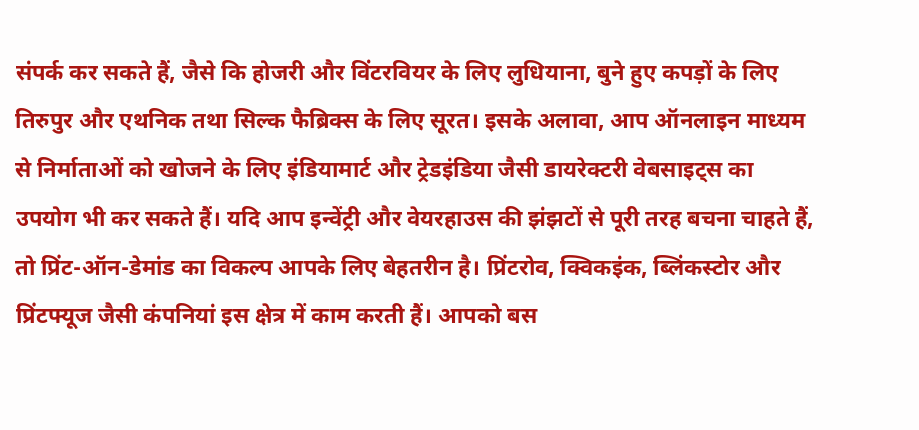संपर्क कर सकते हैं, जैसे कि होजरी और विंटरवियर के लिए लुधियाना, बुने हुए कपड़ों के लिए तिरुपुर और एथनिक तथा सिल्क फैब्रिक्स के लिए सूरत। इसके अलावा, आप ऑनलाइन माध्यम से निर्माताओं को खोजने के लिए इंडियामार्ट और ट्रेडइंडिया जैसी डायरेक्टरी वेबसाइट्स का उपयोग भी कर सकते हैं। यदि आप इन्वेंट्री और वेयरहाउस की झंझटों से पूरी तरह बचना चाहते हैं, तो प्रिंट-ऑन-डेमांड का विकल्प आपके लिए बेहतरीन है। प्रिंटरोव, क्विकइंक, ब्लिंकस्टोर और प्रिंटफ्यूज जैसी कंपनियां इस क्षेत्र में काम करती हैं। आपको बस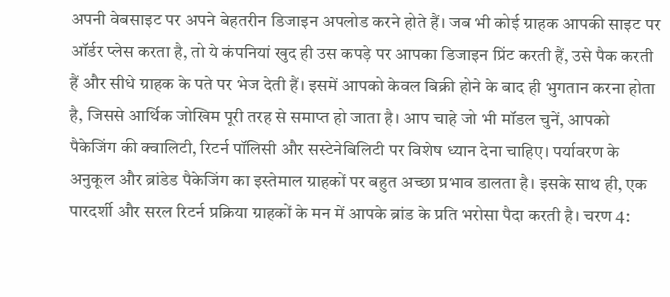अपनी वेबसाइट पर अपने बेहतरीन डिजाइन अपलोड करने होते हैं। जब भी कोई ग्राहक आपकी साइट पर ऑर्डर प्लेस करता है, तो ये कंपनियां खुद ही उस कपड़े पर आपका डिजाइन प्रिंट करती हैं, उसे पैक करती हैं और सीधे ग्राहक के पते पर भेज देती हैं। इसमें आपको केवल बिक्री होने के बाद ही भुगतान करना होता है, जिससे आर्थिक जोखिम पूरी तरह से समाप्त हो जाता है। आप चाहे जो भी मॉडल चुनें, आपको पैकेजिंग की क्वालिटी, रिटर्न पॉलिसी और सस्टेनेबिलिटी पर विशेष ध्यान देना चाहिए। पर्यावरण के अनुकूल और ब्रांडेड पैकेजिंग का इस्तेमाल ग्राहकों पर बहुत अच्छा प्रभाव डालता है। इसके साथ ही, एक पारदर्शी और सरल रिटर्न प्रक्रिया ग्राहकों के मन में आपके ब्रांड के प्रति भरोसा पैदा करती है। चरण 4: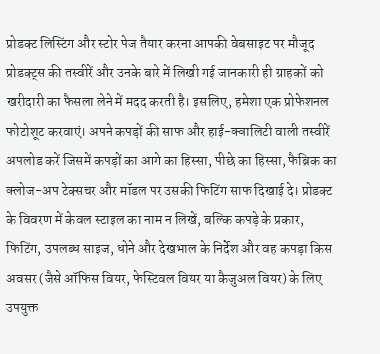प्रोडक्ट लिस्टिंग और स्टोर पेज तैयार करना आपकी वेबसाइट पर मौजूद प्रोडक्ट्स की तस्वीरें और उनके बारे में लिखी गई जानकारी ही ग्राहकों को खरीदारी का फैसला लेने में मदद करती है। इसलिए, हमेशा एक प्रोफेशनल फोटोशूट करवाएं। अपने कपड़ों की साफ और हाई-क्वालिटी वाली तस्वीरें अपलोड करें जिसमें कपड़ों का आगे का हिस्सा, पीछे का हिस्सा, फैब्रिक का क्लोज-अप टेक्सचर और मॉडल पर उसकी फिटिंग साफ दिखाई दे। प्रोडक्ट के विवरण में केवल स्टाइल का नाम न लिखें, बल्कि कपड़े के प्रकार, फिटिंग, उपलब्ध साइज, धोने और देखभाल के निर्देश और वह कपड़ा किस अवसर (जैसे ऑफिस वियर, फेस्टिवल वियर या कैजुअल वियर) के लिए उपयुक्त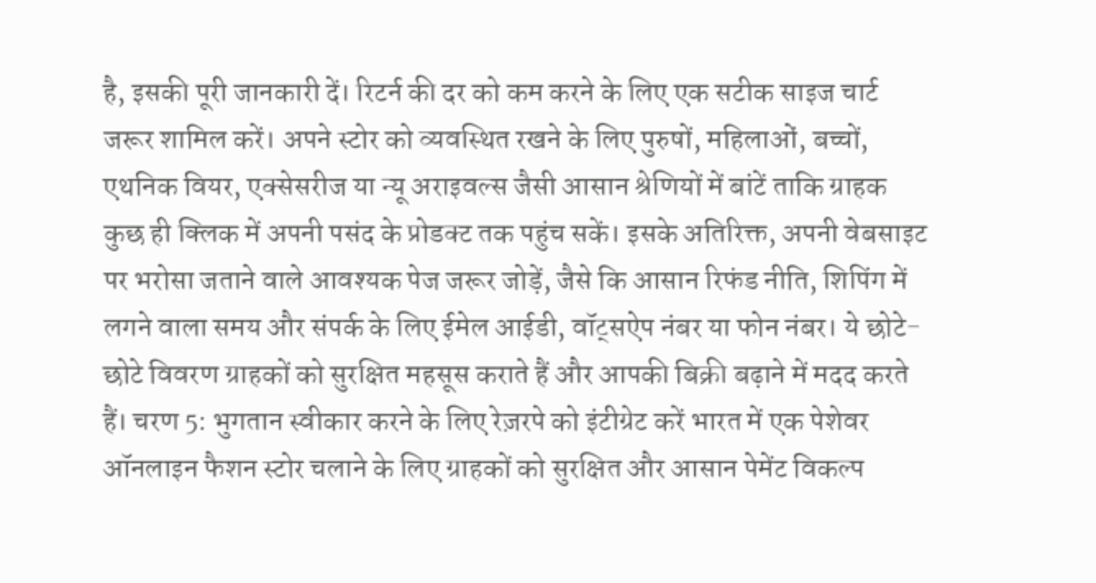है, इसकी पूरी जानकारी दें। रिटर्न की दर को कम करने के लिए एक सटीक साइज चार्ट जरूर शामिल करें। अपने स्टोर को व्यवस्थित रखने के लिए पुरुषों, महिलाओं, बच्चों, एथनिक वियर, एक्सेसरीज या न्यू अराइवल्स जैसी आसान श्रेणियों में बांटें ताकि ग्राहक कुछ ही क्लिक में अपनी पसंद के प्रोडक्ट तक पहुंच सकें। इसके अतिरिक्त, अपनी वेबसाइट पर भरोसा जताने वाले आवश्यक पेज जरूर जोड़ें, जैसे कि आसान रिफंड नीति, शिपिंग में लगने वाला समय और संपर्क के लिए ईमेल आईडी, वॉट्सऐप नंबर या फोन नंबर। ये छोटे-छोटे विवरण ग्राहकों को सुरक्षित महसूस कराते हैं और आपकी बिक्री बढ़ाने में मदद करते हैं। चरण 5: भुगतान स्वीकार करने के लिए रेज़रपे को इंटीग्रेट करें भारत में एक पेशेवर ऑनलाइन फैशन स्टोर चलाने के लिए ग्राहकों को सुरक्षित और आसान पेमेंट विकल्प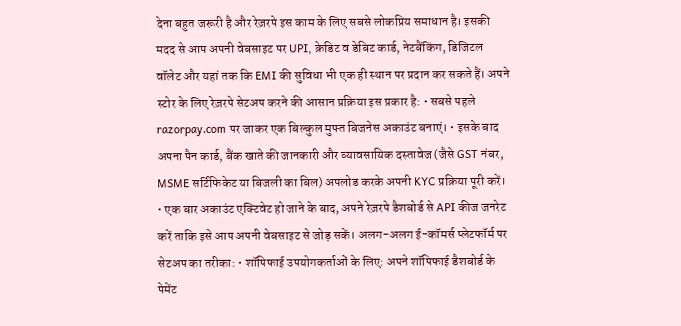देना बहुत जरूरी है और रेज़रपे इस काम के लिए सबसे लोकप्रिय समाधान है। इसकी मदद से आप अपनी वेबसाइट पर UPI, क्रेडिट व डेबिट कार्ड, नेटबैंकिंग, डिजिटल वॉलेट और यहां तक कि EMI की सुविधा भी एक ही स्थान पर प्रदान कर सकते हैं। अपने स्टोर के लिए रेज़रपे सेटअप करने की आसान प्रक्रिया इस प्रकार है: • सबसे पहले razorpay.com पर जाकर एक बिल्कुल मुफ्त बिजनेस अकाउंट बनाएं। • इसके बाद अपना पैन कार्ड, बैंक खाते की जानकारी और व्यावसायिक दस्तावेज (जैसे GST नंबर, MSME सर्टिफिकेट या बिजली का बिल) अपलोड करके अपनी KYC प्रक्रिया पूरी करें। • एक बार अकाउंट एक्टिवेट हो जाने के बाद, अपने रेज़रपे डैशबोर्ड से API कीज जनरेट करें ताकि इसे आप अपनी वेबसाइट से जोड़ सकें। अलग-अलग ई-कॉमर्स प्लेटफॉर्म पर सेटअप का तरीका: • शॉपिफाई उपयोगकर्ताओं के लिए: अपने शॉपिफाई डैशबोर्ड के पेमेंट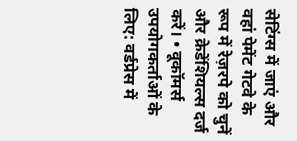सेटिंग्स में जाएं और वहां पेमेंट गेटवे के रूप में रेज़रपे को चुनें और क्रेडेंशियल्स दर्ज करें। • वूकॉमर्स उपयोगकर्ताओं के लिए: वर्डप्रेस में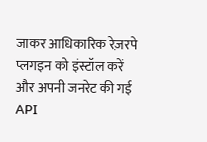जाकर आधिकारिक रेज़रपे प्लगइन को इंस्टॉल करें और अपनी जनरेट की गई API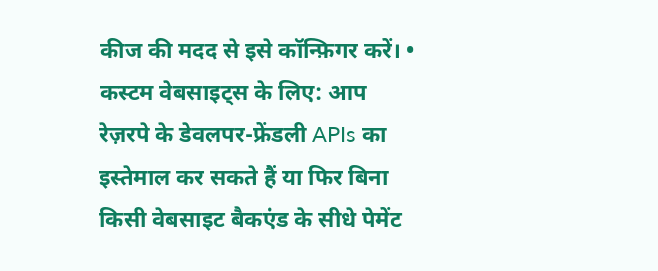कीज की मदद से इसे कॉन्फ़िगर करें। • कस्टम वेबसाइट्स के लिए: आप रेज़रपे के डेवलपर-फ्रेंडली APIs का इस्तेमाल कर सकते हैं या फिर बिना किसी वेबसाइट बैकएंड के सीधे पेमेंट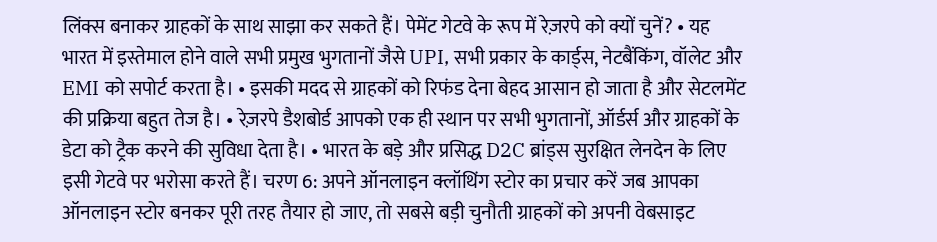लिंक्स बनाकर ग्राहकों के साथ साझा कर सकते हैं। पेमेंट गेटवे के रूप में रेज़रपे को क्यों चुनें? • यह भारत में इस्तेमाल होने वाले सभी प्रमुख भुगतानों जैसे UPI, सभी प्रकार के कार्ड्स, नेटबैंकिंग, वॉलेट और EMI को सपोर्ट करता है। • इसकी मदद से ग्राहकों को रिफंड देना बेहद आसान हो जाता है और सेटलमेंट की प्रक्रिया बहुत तेज है। • रेज़रपे डैशबोर्ड आपको एक ही स्थान पर सभी भुगतानों, ऑर्डर्स और ग्राहकों के डेटा को ट्रैक करने की सुविधा देता है। • भारत के बड़े और प्रसिद्ध D2C ब्रांड्स सुरक्षित लेनदेन के लिए इसी गेटवे पर भरोसा करते हैं। चरण 6: अपने ऑनलाइन क्लॉथिंग स्टोर का प्रचार करें जब आपका ऑनलाइन स्टोर बनकर पूरी तरह तैयार हो जाए, तो सबसे बड़ी चुनौती ग्राहकों को अपनी वेबसाइट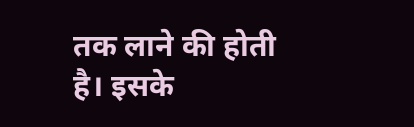तक लाने की होती है। इसके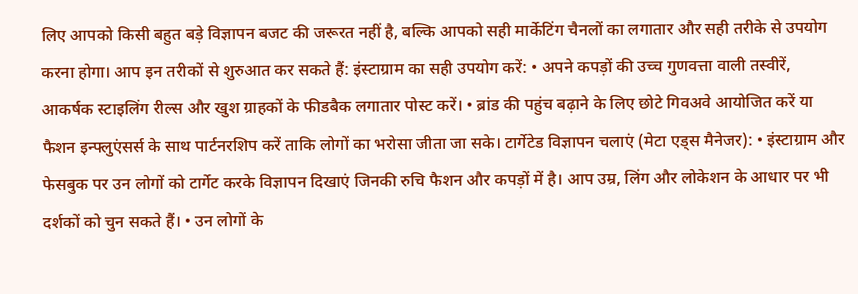लिए आपको किसी बहुत बड़े विज्ञापन बजट की जरूरत नहीं है, बल्कि आपको सही मार्केटिंग चैनलों का लगातार और सही तरीके से उपयोग करना होगा। आप इन तरीकों से शुरुआत कर सकते हैं: इंस्टाग्राम का सही उपयोग करें: • अपने कपड़ों की उच्च गुणवत्ता वाली तस्वीरें, आकर्षक स्टाइलिंग रील्स और खुश ग्राहकों के फीडबैक लगातार पोस्ट करें। • ब्रांड की पहुंच बढ़ाने के लिए छोटे गिवअवे आयोजित करें या फैशन इन्फ्लुएंसर्स के साथ पार्टनरशिप करें ताकि लोगों का भरोसा जीता जा सके। टार्गेटेड विज्ञापन चलाएं (मेटा एड्स मैनेजर): • इंस्टाग्राम और फेसबुक पर उन लोगों को टार्गेट करके विज्ञापन दिखाएं जिनकी रुचि फैशन और कपड़ों में है। आप उम्र, लिंग और लोकेशन के आधार पर भी दर्शकों को चुन सकते हैं। • उन लोगों के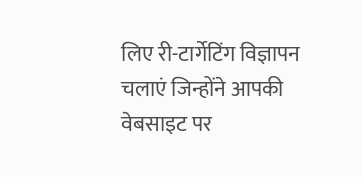लिए री-टार्गेटिंग विज्ञापन चलाएं जिन्होंने आपकी वेबसाइट पर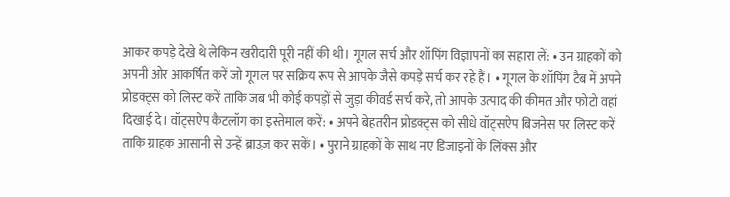आकर कपड़े देखे थे लेकिन खरीदारी पूरी नहीं की थी। गूगल सर्च और शॉपिंग विज्ञापनों का सहारा लें: • उन ग्राहकों को अपनी ओर आकर्षित करें जो गूगल पर सक्रिय रूप से आपके जैसे कपड़े सर्च कर रहे हैं। • गूगल के शॉपिंग टैब में अपने प्रोडक्ट्स को लिस्ट करें ताकि जब भी कोई कपड़ों से जुड़ा कीवर्ड सर्च करे, तो आपके उत्पाद की कीमत और फोटो वहां दिखाई दे। वॉट्सऐप कैटलॉग का इस्तेमाल करें: • अपने बेहतरीन प्रोडक्ट्स को सीधे वॉट्सऐप बिजनेस पर लिस्ट करें ताकि ग्राहक आसानी से उन्हें ब्राउज़ कर सकें। • पुराने ग्राहकों के साथ नए डिजाइनों के लिंक्स और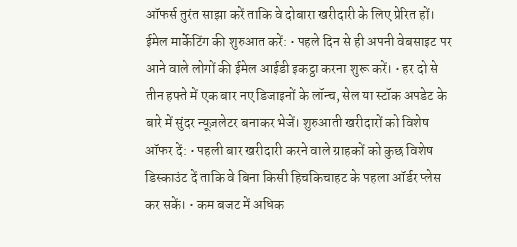ऑफर्स तुरंत साझा करें ताकि वे दोबारा खरीदारी के लिए प्रेरित हों। ईमेल मार्केटिंग की शुरुआत करें: • पहले दिन से ही अपनी वेबसाइट पर आने वाले लोगों की ईमेल आईडी इकट्ठा करना शुरू करें। • हर दो से तीन हफ्ते में एक बार नए डिजाइनों के लॉन्च, सेल या स्टॉक अपडेट के बारे में सुंदर न्यूज़लेटर बनाकर भेजें। शुरुआती खरीदारों को विशेष ऑफर दें: • पहली बार खरीदारी करने वाले ग्राहकों को कुछ विशेष डिस्काउंट दें ताकि वे बिना किसी हिचकिचाहट के पहला ऑर्डर प्लेस कर सकें। • कम बजट में अधिक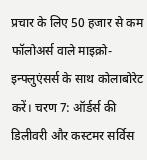प्रचार के लिए 50 हजार से कम फॉलोअर्स वाले माइक्रो-इन्फ्लुएंसर्स के साथ कोलाबोरेट करें। चरण 7: ऑर्डर्स की डिलीवरी और कस्टमर सर्विस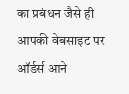का प्रबंधन जैसे ही आपकी वेबसाइट पर ऑर्डर्स आने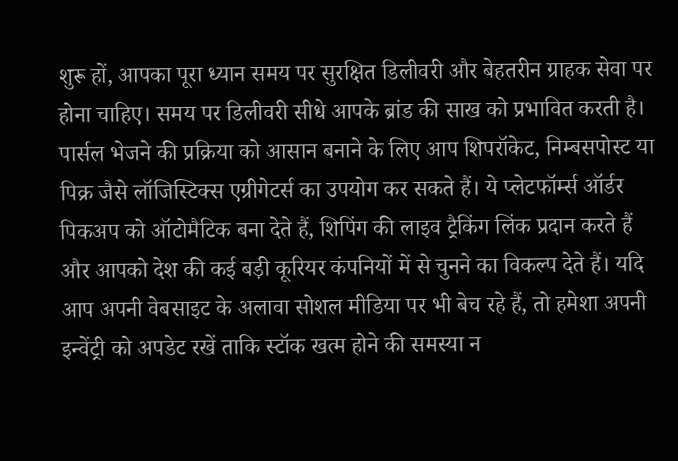शुरू हों, आपका पूरा ध्यान समय पर सुरक्षित डिलीवरी और बेहतरीन ग्राहक सेवा पर होना चाहिए। समय पर डिलीवरी सीधे आपके ब्रांड की साख को प्रभावित करती है। पार्सल भेजने की प्रक्रिया को आसान बनाने के लिए आप शिपरॉकेट, निम्बसपोस्ट या पिक्र जैसे लॉजिस्टिक्स एग्रीगेटर्स का उपयोग कर सकते हैं। ये प्लेटफॉर्म्स ऑर्डर पिकअप को ऑटोमैटिक बना देते हैं, शिपिंग की लाइव ट्रैकिंग लिंक प्रदान करते हैं और आपको देश की कई बड़ी कूरियर कंपनियों में से चुनने का विकल्प देते हैं। यदि आप अपनी वेबसाइट के अलावा सोशल मीडिया पर भी बेच रहे हैं, तो हमेशा अपनी इन्वेंट्री को अपडेट रखें ताकि स्टॉक खत्म होने की समस्या न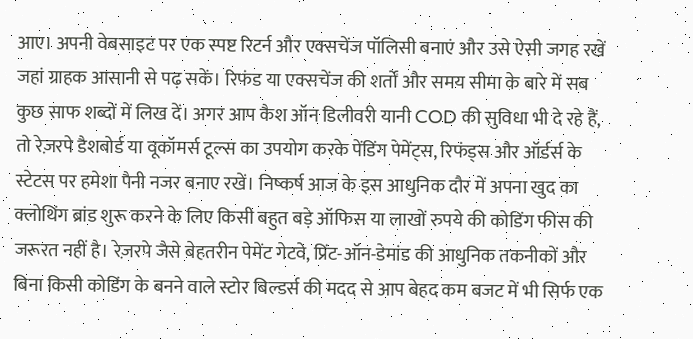आए। अपनी वेबसाइट पर एक स्पष्ट रिटर्न और एक्सचेंज पॉलिसी बनाएं और उसे ऐसी जगह रखें जहां ग्राहक आसानी से पढ़ सकें। रिफंड या एक्सचेंज की शर्तों और समय सीमा के बारे में सब कुछ साफ शब्दों में लिख दें। अगर आप कैश ऑन डिलीवरी यानी COD की सुविधा भी दे रहे हैं, तो रेज़रपे डैशबोर्ड या वूकॉमर्स टूल्स का उपयोग करके पेंडिंग पेमेंट्स, रिफंड्स और ऑर्डर्स के स्टेटस पर हमेशा पैनी नजर बनाए रखें। निष्कर्ष आज के इस आधुनिक दौर में अपना खुद का क्लोथिंग ब्रांड शुरू करने के लिए किसी बहुत बड़े ऑफिस या लाखों रुपये की कोडिंग फीस की जरूरत नहीं है। रेज़रपे जैसे बेहतरीन पेमेंट गेटवे, प्रिंट-ऑन-डेमांड की आधुनिक तकनीकों और बिना किसी कोडिंग के बनने वाले स्टोर बिल्डर्स की मदद से आप बेहद कम बजट में भी सिर्फ एक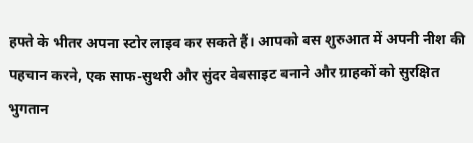हफ्ते के भीतर अपना स्टोर लाइव कर सकते हैं। आपको बस शुरुआत में अपनी नीश की पहचान करने, एक साफ-सुथरी और सुंदर वेबसाइट बनाने और ग्राहकों को सुरक्षित भुगतान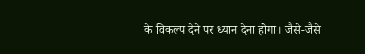के विकल्प देने पर ध्यान देना होगा। जैसे-जैसे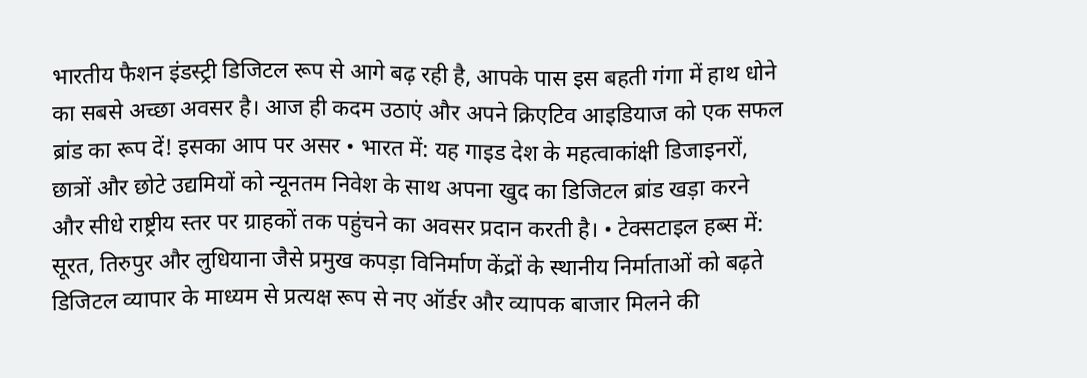भारतीय फैशन इंडस्ट्री डिजिटल रूप से आगे बढ़ रही है, आपके पास इस बहती गंगा में हाथ धोने का सबसे अच्छा अवसर है। आज ही कदम उठाएं और अपने क्रिएटिव आइडियाज को एक सफल ब्रांड का रूप दें! इसका आप पर असर • भारत में: यह गाइड देश के महत्वाकांक्षी डिजाइनरों, छात्रों और छोटे उद्यमियों को न्यूनतम निवेश के साथ अपना खुद का डिजिटल ब्रांड खड़ा करने और सीधे राष्ट्रीय स्तर पर ग्राहकों तक पहुंचने का अवसर प्रदान करती है। • टेक्सटाइल हब्स में: सूरत, तिरुपुर और लुधियाना जैसे प्रमुख कपड़ा विनिर्माण केंद्रों के स्थानीय निर्माताओं को बढ़ते डिजिटल व्यापार के माध्यम से प्रत्यक्ष रूप से नए ऑर्डर और व्यापक बाजार मिलने की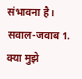संभावना है। सवाल-जवाब 1. क्या मुझे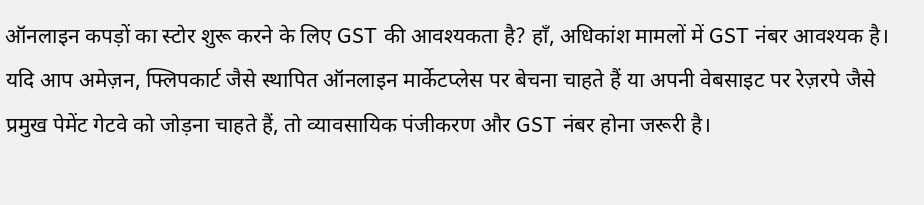ऑनलाइन कपड़ों का स्टोर शुरू करने के लिए GST की आवश्यकता है? हाँ, अधिकांश मामलों में GST नंबर आवश्यक है। यदि आप अमेज़न, फ्लिपकार्ट जैसे स्थापित ऑनलाइन मार्केटप्लेस पर बेचना चाहते हैं या अपनी वेबसाइट पर रेज़रपे जैसे प्रमुख पेमेंट गेटवे को जोड़ना चाहते हैं, तो व्यावसायिक पंजीकरण और GST नंबर होना जरूरी है।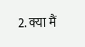2. क्या मैं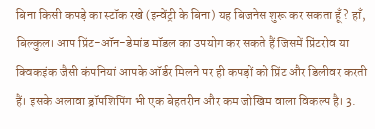बिना किसी कपड़े का स्टॉक रखे (इन्वेंट्री के बिना) यह बिजनेस शुरू कर सकता हूँ? हाँ, बिल्कुल। आप प्रिंट-ऑन-डेमांड मॉडल का उपयोग कर सकते हैं जिसमें प्रिंटरोव या क्विकइंक जैसी कंपनियां आपके ऑर्डर मिलने पर ही कपड़ों को प्रिंट और डिलीवर करती हैं। इसके अलावा ड्रॉपशिपिंग भी एक बेहतरीन और कम जोखिम वाला विकल्प है। 3.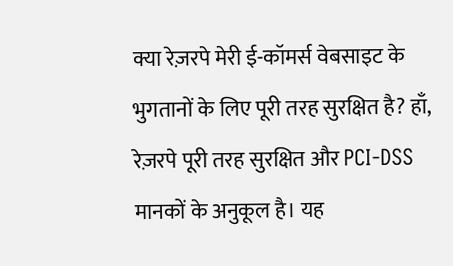क्या रेज़रपे मेरी ई-कॉमर्स वेबसाइट के भुगतानों के लिए पूरी तरह सुरक्षित है? हाँ, रेज़रपे पूरी तरह सुरक्षित और PCI-DSS मानकों के अनुकूल है। यह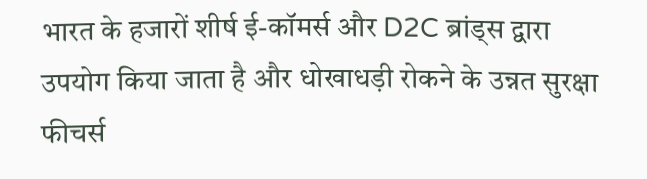भारत के हजारों शीर्ष ई-कॉमर्स और D2C ब्रांड्स द्वारा उपयोग किया जाता है और धोखाधड़ी रोकने के उन्नत सुरक्षा फीचर्स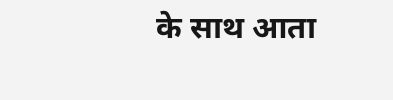के साथ आता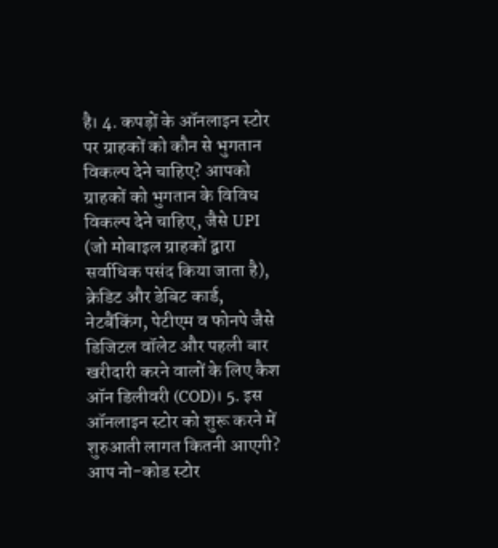है। 4. कपड़ों के ऑनलाइन स्टोर पर ग्राहकों को कौन से भुगतान विकल्प देने चाहिए? आपको ग्राहकों को भुगतान के विविध विकल्प देने चाहिए, जैसे UPI (जो मोबाइल ग्राहकों द्वारा सर्वाधिक पसंद किया जाता है), क्रेडिट और डेबिट कार्ड, नेटबैंकिंग, पेटीएम व फोनपे जैसे डिजिटल वॉलेट और पहली बार खरीदारी करने वालों के लिए कैश ऑन डिलीवरी (COD)। 5. इस ऑनलाइन स्टोर को शुरू करने में शुरुआती लागत कितनी आएगी? आप नो-कोड स्टोर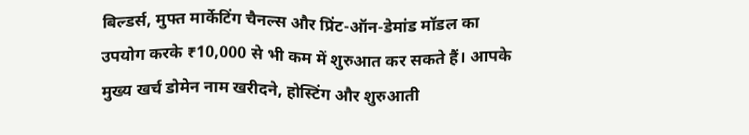बिल्डर्स, मुफ्त मार्केटिंग चैनल्स और प्रिंट-ऑन-डेमांड मॉडल का उपयोग करके ₹10,000 से भी कम में शुरुआत कर सकते हैं। आपके मुख्य खर्च डोमेन नाम खरीदने, होस्टिंग और शुरुआती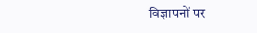विज्ञापनों पर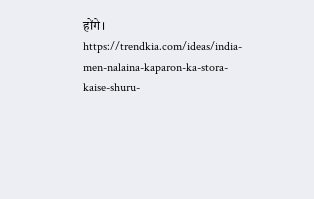होंगे। https://trendkia.com/ideas/india-men-nalaina-kaparon-ka-stora-kaise-shuru-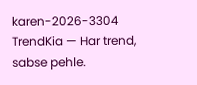karen-2026-3304 TrendKia — Har trend, sabse pehle.